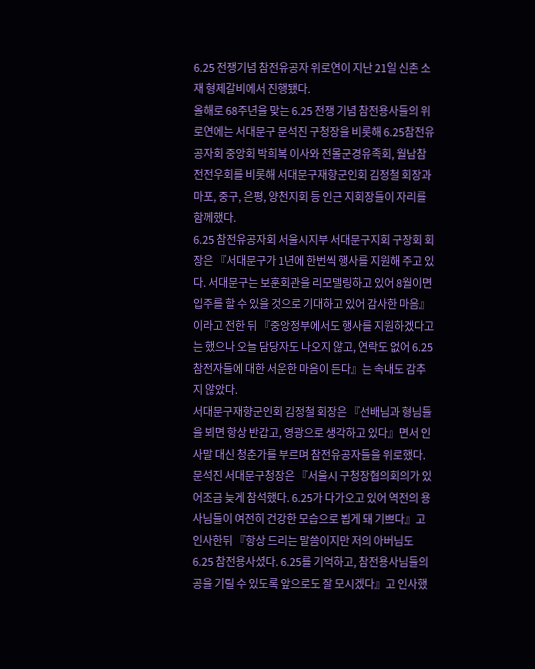6.25 전쟁기념 참전유공자 위로연이 지난 21일 신촌 소재 형제갈비에서 진행됐다.
올해로 68주년을 맞는 6.25 전쟁 기념 참전용사들의 위로연에는 서대문구 문석진 구청장을 비롯해 6.25참전유공자회 중앙회 박희복 이사와 전몰군경유족회, 월남참전전우회를 비롯해 서대문구재향군인회 김정철 회장과 마포, 중구, 은평, 양천지회 등 인근 지회장들이 자리를 함께했다.
6.25 참전유공자회 서울시지부 서대문구지회 구장회 회장은 『서대문구가 1년에 한번씩 행사를 지원해 주고 있다. 서대문구는 보훈회관을 리모델링하고 있어 8월이면 입주를 할 수 있을 것으로 기대하고 있어 감사한 마음』이라고 전한 뒤 『중앙정부에서도 행사를 지원하겠다고는 했으나 오늘 담당자도 나오지 않고, 연락도 없어 6.25 참전자들에 대한 서운한 마음이 든다』는 속내도 감추지 않았다.
서대문구재향군인회 김정철 회장은 『선배님과 형님들을 뵈면 항상 반갑고, 영광으로 생각하고 있다』면서 인사말 대신 청춘가를 부르며 참전유공자들을 위로했다.
문석진 서대문구청장은 『서울시 구청장협의회의가 있어조금 늦게 참석했다. 6.25가 다가오고 있어 역전의 용사님들이 여전히 건강한 모습으로 뵙게 돼 기쁘다』고 인사한뒤 『항상 드리는 말씀이지만 저의 아버님도 6.25 참전용사셨다. 6.25를 기억하고, 참전용사님들의 공을 기릴 수 있도록 앞으로도 잘 모시겠다』고 인사했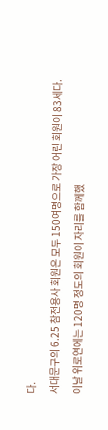다.
서대문구의 6.25 참전용사 회원은 모두 150여명으로 가장 어린 회원이 83세다.
이날 위로연에는 120명 정도의 회원이 자리를 함께했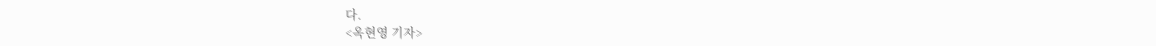다.
<옥현영 기자>